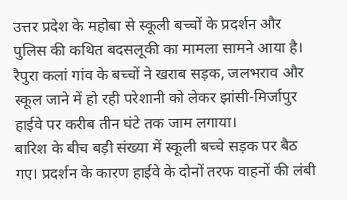उत्तर प्रदेश के महोबा से स्कूली बच्चों के प्रदर्शन और पुलिस की कथित बदसलूकी का मामला सामने आया है। रैपुरा कलां गांव के बच्चों ने खराब सड़क, जलभराव और स्कूल जाने में हो रही परेशानी को लेकर झांसी-मिर्जापुर हाईवे पर करीब तीन घंटे तक जाम लगाया।
बारिश के बीच बड़ी संख्या में स्कूली बच्चे सड़क पर बैठ गए। प्रदर्शन के कारण हाईवे के दोनों तरफ वाहनों की लंबी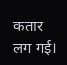कतार लग गई।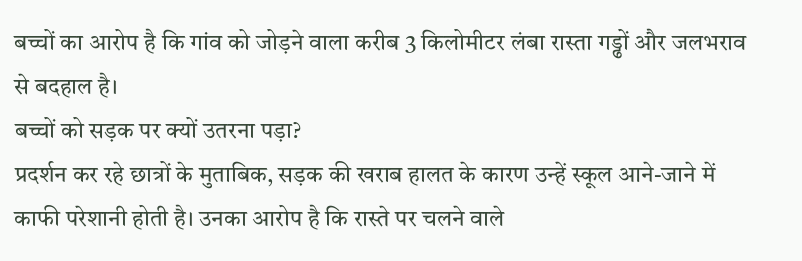बच्चों का आरोप है कि गांव को जोड़ने वाला करीब 3 किलोमीटर लंबा रास्ता गड्ढों और जलभराव से बदहाल है।
बच्चों को सड़क पर क्यों उतरना पड़ा?
प्रदर्शन कर रहे छात्रों के मुताबिक, सड़क की खराब हालत के कारण उन्हें स्कूल आने-जाने में काफी परेशानी होती है। उनका आरोप है कि रास्ते पर चलने वाले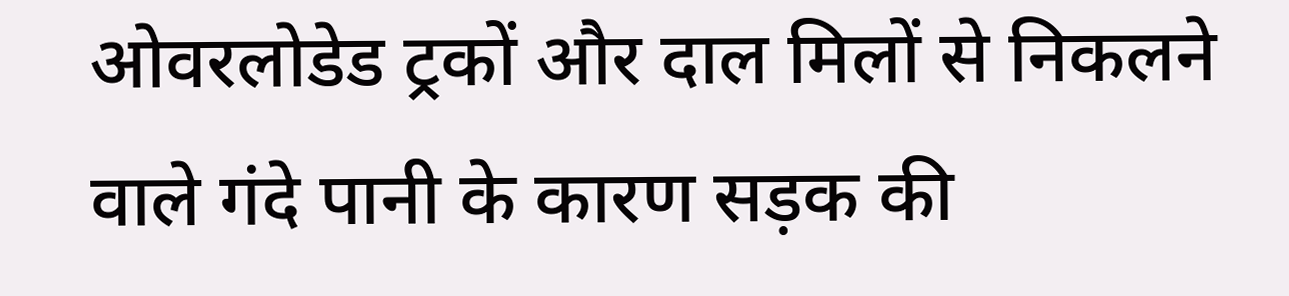ओवरलोडेड ट्रकों और दाल मिलों से निकलने वाले गंदे पानी के कारण सड़क की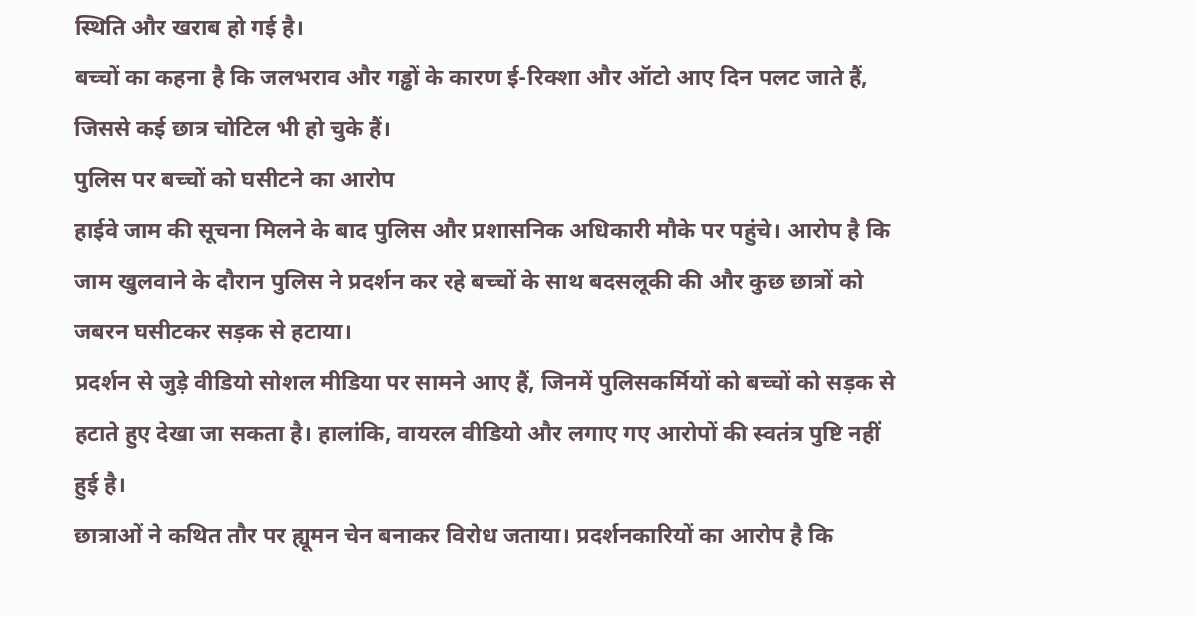स्थिति और खराब हो गई है।
बच्चों का कहना है कि जलभराव और गड्ढों के कारण ई-रिक्शा और ऑटो आए दिन पलट जाते हैं, जिससे कई छात्र चोटिल भी हो चुके हैं।
पुलिस पर बच्चों को घसीटने का आरोप
हाईवे जाम की सूचना मिलने के बाद पुलिस और प्रशासनिक अधिकारी मौके पर पहुंचे। आरोप है कि जाम खुलवाने के दौरान पुलिस ने प्रदर्शन कर रहे बच्चों के साथ बदसलूकी की और कुछ छात्रों को जबरन घसीटकर सड़क से हटाया।
प्रदर्शन से जुड़े वीडियो सोशल मीडिया पर सामने आए हैं, जिनमें पुलिसकर्मियों को बच्चों को सड़क से हटाते हुए देखा जा सकता है। हालांकि, वायरल वीडियो और लगाए गए आरोपों की स्वतंत्र पुष्टि नहीं हुई है।
छात्राओं ने कथित तौर पर ह्यूमन चेन बनाकर विरोध जताया। प्रदर्शनकारियों का आरोप है कि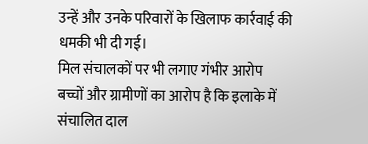उन्हें और उनके परिवारों के खिलाफ कार्रवाई की धमकी भी दी गई।
मिल संचालकों पर भी लगाए गंभीर आरोप
बच्चों और ग्रामीणों का आरोप है कि इलाके में संचालित दाल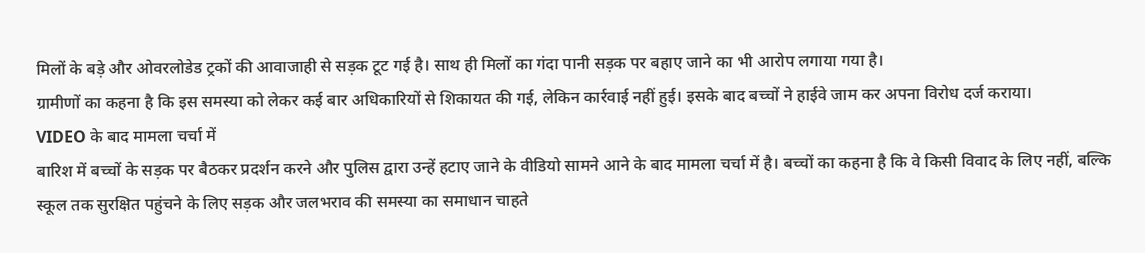मिलों के बड़े और ओवरलोडेड ट्रकों की आवाजाही से सड़क टूट गई है। साथ ही मिलों का गंदा पानी सड़क पर बहाए जाने का भी आरोप लगाया गया है।
ग्रामीणों का कहना है कि इस समस्या को लेकर कई बार अधिकारियों से शिकायत की गई, लेकिन कार्रवाई नहीं हुई। इसके बाद बच्चों ने हाईवे जाम कर अपना विरोध दर्ज कराया।
VIDEO के बाद मामला चर्चा में
बारिश में बच्चों के सड़क पर बैठकर प्रदर्शन करने और पुलिस द्वारा उन्हें हटाए जाने के वीडियो सामने आने के बाद मामला चर्चा में है। बच्चों का कहना है कि वे किसी विवाद के लिए नहीं, बल्कि स्कूल तक सुरक्षित पहुंचने के लिए सड़क और जलभराव की समस्या का समाधान चाहते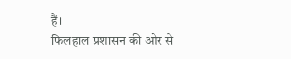हैं।
फिलहाल प्रशासन की ओर से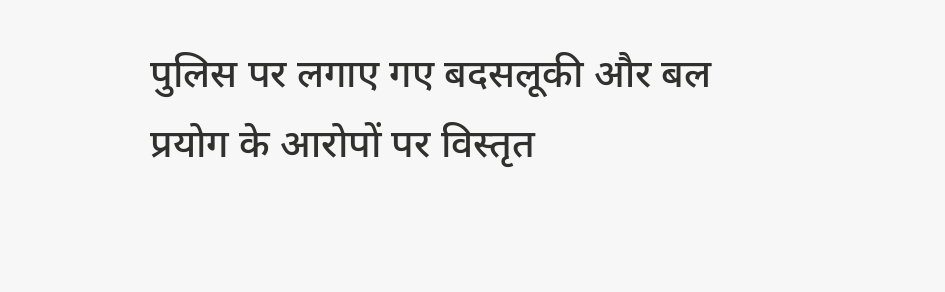पुलिस पर लगाए गए बदसलूकी और बल प्रयोग के आरोपों पर विस्तृत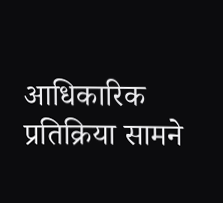आधिकारिक प्रतिक्रिया सामने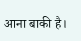आना बाकी है।